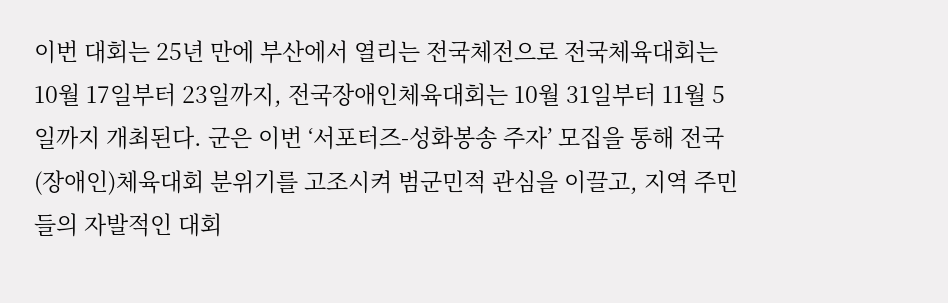이번 대회는 25년 만에 부산에서 열리는 전국체전으로 전국체육대회는 10월 17일부터 23일까지, 전국장애인체육대회는 10월 31일부터 11월 5일까지 개최된다. 군은 이번 ‘서포터즈-성화봉송 주자’ 모집을 통해 전국(장애인)체육대회 분위기를 고조시켜 범군민적 관심을 이끌고, 지역 주민들의 자발적인 대회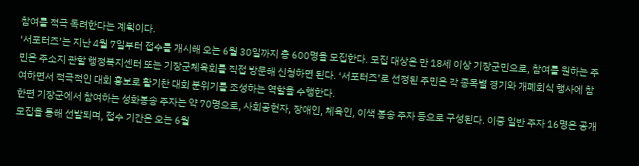참여를 적극 독려한다는 계획이다.
‘서포터즈’는 지난 4월 7일부터 접수를 개시해 오는 6월 30일까지 총 600명을 모집한다. 모집 대상은 만 18세 이상 기장군민으로, 참여를 원하는 주민은 주소지 관할 행정복지센터 또는 기장군체육회를 직접 방문해 신청하면 된다. ‘서포터즈’로 선정된 주민은 각 종목별 경기와 개폐회식 행사에 참여하면서 적극적인 대회 홍보로 활기찬 대회 분위기를 조성하는 역할을 수행한다.
한편 기장군에서 참여하는 성화봉송 주자는 약 70명으로, 사회공헌자, 장애인, 체육인, 이색 봉송 주자 등으로 구성된다. 이중 일반 주자 16명은 공개모집을 통해 선발되며, 접수 기간은 오는 6월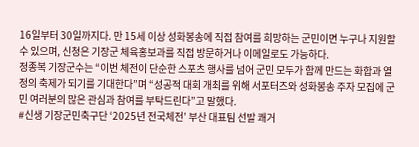16일부터 30일까지다. 만 15세 이상 성화봉송에 직접 참여를 희망하는 군민이면 누구나 지원할 수 있으며, 신청은 기장군 체육홍보과를 직접 방문하거나 이메일로도 가능하다.
정종복 기장군수는 “이번 체전이 단순한 스포츠 행사를 넘어 군민 모두가 함께 만드는 화합과 열정의 축제가 되기를 기대한다”며 “성공적 대회 개최를 위해 서포터즈와 성화봉송 주자 모집에 군민 여러분의 많은 관심과 참여를 부탁드린다”고 말했다.
#신생 기장군민축구단 ‘2025년 전국체전’ 부산 대표팀 선발 쾌거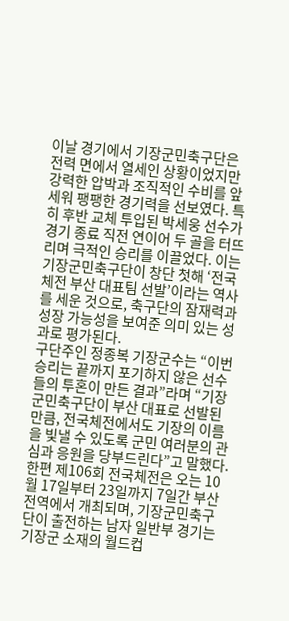이날 경기에서 기장군민축구단은 전력 면에서 열세인 상황이었지만 강력한 압박과 조직적인 수비를 앞세워 팽팽한 경기력을 선보였다. 특히 후반 교체 투입된 박세웅 선수가 경기 종료 직전 연이어 두 골을 터뜨리며 극적인 승리를 이끌었다. 이는 기장군민축구단이 창단 첫해 ‘전국체전 부산 대표팀 선발’이라는 역사를 세운 것으로, 축구단의 잠재력과 성장 가능성을 보여준 의미 있는 성과로 평가된다.
구단주인 정종복 기장군수는 “이번 승리는 끝까지 포기하지 않은 선수들의 투혼이 만든 결과”라며 “기장군민축구단이 부산 대표로 선발된 만큼, 전국체전에서도 기장의 이름을 빛낼 수 있도록 군민 여러분의 관심과 응원을 당부드린다”고 말했다.
한편 제106회 전국체전은 오는 10월 17일부터 23일까지 7일간 부산 전역에서 개최되며, 기장군민축구단이 출전하는 남자 일반부 경기는 기장군 소재의 월드컵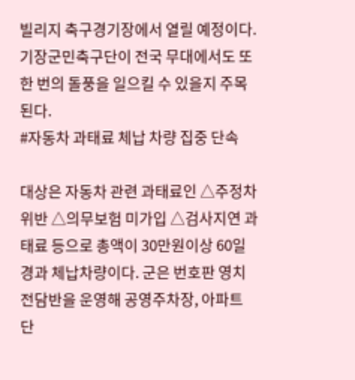빌리지 축구경기장에서 열릴 예정이다. 기장군민축구단이 전국 무대에서도 또 한 번의 돌풍을 일으킬 수 있을지 주목된다.
#자동차 과태료 체납 차량 집중 단속

대상은 자동차 관련 과태료인 △주정차위반 △의무보험 미가입 △검사지연 과태료 등으로 총액이 30만원이상 60일 경과 체납차량이다. 군은 번호판 영치 전담반을 운영해 공영주차장, 아파트 단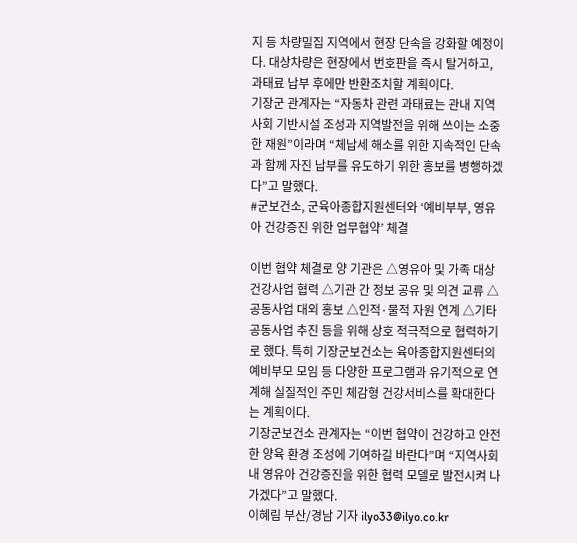지 등 차량밀집 지역에서 현장 단속을 강화할 예정이다. 대상차량은 현장에서 번호판을 즉시 탈거하고, 과태료 납부 후에만 반환조치할 계획이다.
기장군 관계자는 “자동차 관련 과태료는 관내 지역사회 기반시설 조성과 지역발전을 위해 쓰이는 소중한 재원”이라며 “체납세 해소를 위한 지속적인 단속과 함께 자진 납부를 유도하기 위한 홍보를 병행하겠다”고 말했다.
#군보건소, 군육아종합지원센터와 ‘예비부부, 영유아 건강증진 위한 업무협약’ 체결

이번 협약 체결로 양 기관은 △영유아 및 가족 대상 건강사업 협력 △기관 간 정보 공유 및 의견 교류 △공동사업 대외 홍보 △인적·물적 자원 연계 △기타 공동사업 추진 등을 위해 상호 적극적으로 협력하기로 했다. 특히 기장군보건소는 육아종합지원센터의 예비부모 모임 등 다양한 프로그램과 유기적으로 연계해 실질적인 주민 체감형 건강서비스를 확대한다는 계획이다.
기장군보건소 관계자는 “이번 협약이 건강하고 안전한 양육 환경 조성에 기여하길 바란다”며 “지역사회 내 영유아 건강증진을 위한 협력 모델로 발전시켜 나가겠다”고 말했다.
이혜림 부산/경남 기자 ilyo33@ilyo.co.kr